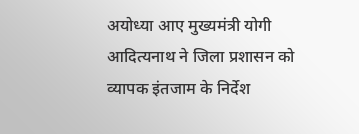अयोध्या आए मुख्यमंत्री योगी आदित्यनाथ ने जिला प्रशासन को व्यापक इंतजाम के निर्देश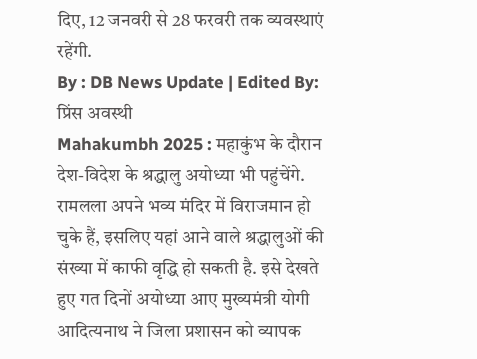दिए, 12 जनवरी से 28 फरवरी तक व्यवस्थाएं रहेंगी.
By : DB News Update | Edited By: प्रिंस अवस्थी
Mahakumbh 2025 : महाकुंभ के दौरान देश-विदेश के श्रद्धालु अयोध्या भी पहुंचेंगे. रामलला अपने भव्य मंदिर में विराजमान हो चुके हैं, इसलिए यहां आने वाले श्रद्धालुओं की संख्या में काफी वृद्धि हो सकती है. इसे देखते हुए गत दिनों अयोध्या आए मुख्यमंत्री योगी आदित्यनाथ ने जिला प्रशासन को व्यापक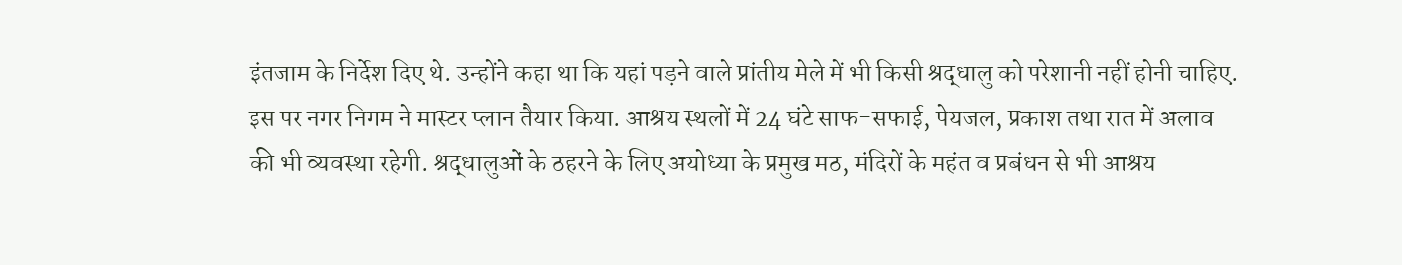इंतजाम के निर्देश दिए थे. उन्होंने कहा था कि यहां पड़ने वाले प्रांतीय मेले में भी किसी श्रद्धालु को परेशानी नहीं होनी चाहिए. इस पर नगर निगम ने मास्टर प्लान तैयार किया. आश्रय स्थलों में 24 घंटे साफ-सफाई, पेयजल, प्रकाश तथा रात में अलाव की भी व्यवस्था रहेगी. श्रद्धालुओं के ठहरने के लिए अयोध्या के प्रमुख मठ, मंदिरों के महंत व प्रबंधन से भी आश्रय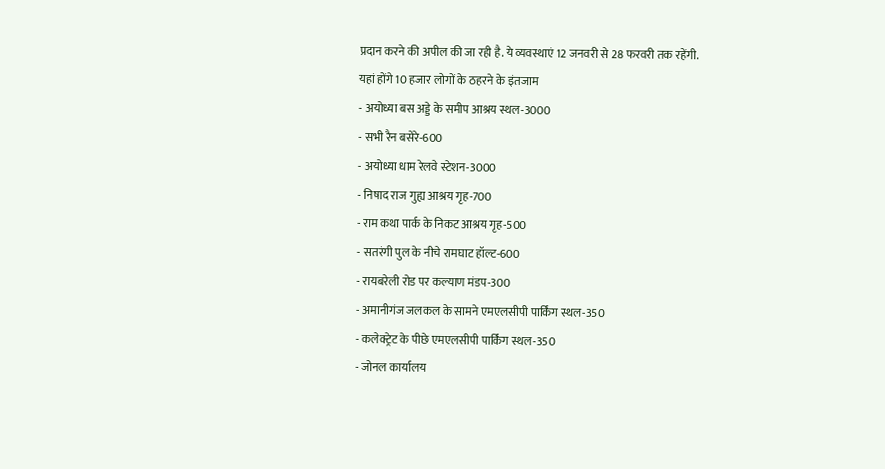प्रदान करने की अपील की जा रही है. ये व्यवस्थाएं 12 जनवरी से 28 फरवरी तक रहेंगी.
यहां होंगे 10 हजार लोगों के ठहरने के इंतजाम
- अयोध्या बस अड्डे के समीप आश्रय स्थल-3000
- सभी रैन बसेरे-600
- अयोध्या धाम रेलवे स्टेशन-3000
- निषाद राज गुह्य आश्रय गृह-700
- राम कथा पार्क के निकट आश्रय गृह-500
- सतरंगी पुल के नीचे रामघाट हॉल्ट-600
- रायबरेली रोड पर कल्याण मंडप-300
- अमानीगंज जलकल के सामने एमएलसीपी पार्किंग स्थल-350
- कलेक्ट्रेट के पीछे एमएलसीपी पार्किंग स्थल-350
- जोनल कार्यालय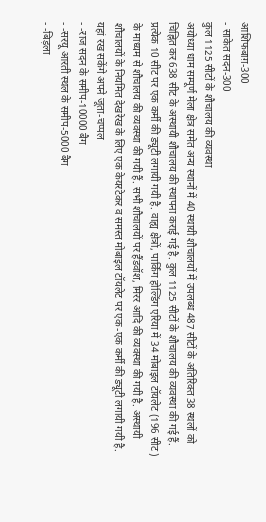आशिफबाग़-300
- साकेत सदन-300
कुल 1125 सीटों के शौचालय की व्यवस्था
अयोध्या धाम सम्पूर्ण मेला क्षेत्र समेत अन्य स्थानों में 40 स्थायी शौचालयों में उपलब्ध 487 सीटों के अतिरिक्त 38 स्थलों को चिह्नित कर 638 सीट के अस्थायी शौचालय की स्थापना कराई गई है. कुल 1125 सीटों के शौचालय की व्यवस्था की गई हैं. प्रत्येक 10 सीट पर एक कर्मी की ड्यूटी लगायी गयी है. वाह्य क्षेत्रों, पार्किंग होल्डिंग एरिया में 34 मोबाइल टॉयलेट (196 सीट) के माध्यम से शौचालय की व्यवस्था की गयी हैं. सभी शौचालयों पर हैंडवॉश, मिरर आदि की व्यवस्था की गयी है. अस्थायी शौचालयों के नियमित देखरेख के लिए एक केयरटेकर व समस्त मोबाइल टॉयलेट पर एक-एक कर्मी की ड्यूटी लगायी गयी है.
यहां रख सकेंगे अपने जूता-चप्पल
- -राज सदन के समीप-10000 बैग
- -सरयू आरती स्थल के समीप-5000 बैग
- -बिड़ला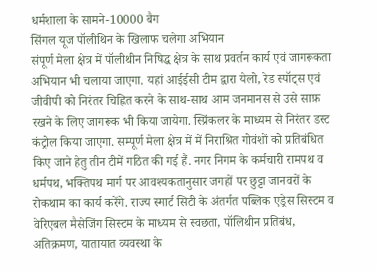धर्मशाला के सामने-10000 बैग
सिंगल यूज पॉलीथिन के खिलाफ चलेगा अभियान
संपूर्ण मेला क्षेत्र में पॉलीथीन निषिद्ध क्षेत्र के साथ प्रवर्तन कार्य एवं जागरूकता अभियान भी चलाया जाएगा. यहां आईईसी टीम द्वारा येलो, रेड स्पॉट्स एवं जीवीपी को निरंतर चिह्नित करने के साथ-साथ आम जनमानस से उसे साफ़ रखने के लिए जागरूक भी किया जायेगा. स्प्रिंकलर के माध्यम से निरंतर डस्ट कंट्रोल किया जाएगा. सम्पूर्ण मेला क्षेत्र में में निराश्रित गोवंशों को प्रतिबंधित किए जाने हेतु तीन टीमें गठित की गई हैं. नगर निगम के कर्मचारी रामपथ व धर्मपथ, भक्तिपथ मार्ग पर आवश्यकतानुसार जगहों पर छुट्टा जानवरों के रोकथाम का कार्य करेंगे. राज्य स्मार्ट सिटी के अंतर्गत पब्लिक एड्रेस सिस्टम व वेरिएबल मैसेजिंग सिस्टम के माध्यम से स्वछता, पॉलिथीन प्रतिबंध, अतिक्रमण, यातायात व्यवस्था के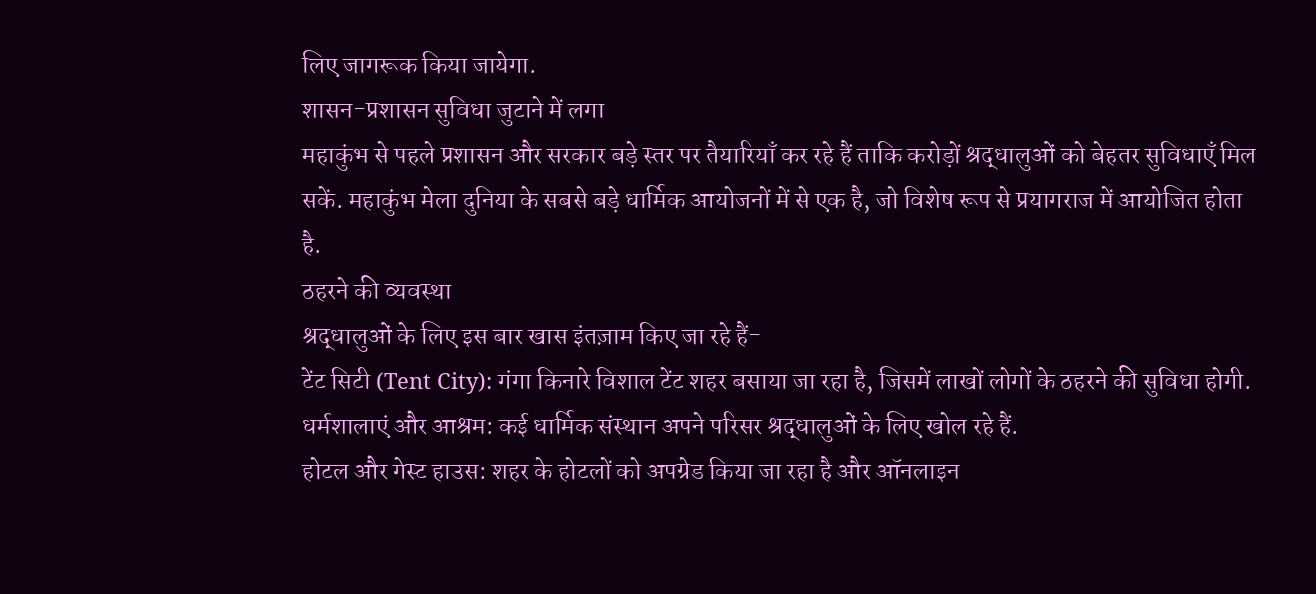लिए जागरूक किया जायेगा.
शासन-प्रशासन सुविधा जुटाने में लगा
महाकुंभ से पहले प्रशासन और सरकार बड़े स्तर पर तैयारियाँ कर रहे हैं ताकि करोड़ों श्रद्धालुओं को बेहतर सुविधाएँ मिल सकें. महाकुंभ मेला दुनिया के सबसे बड़े धार्मिक आयोजनों में से एक है, जो विशेष रूप से प्रयागराज में आयोजित होता है.
ठहरने की व्यवस्था
श्रद्धालुओं के लिए इस बार खास इंतज़ाम किए जा रहे हैं-
टेंट सिटी (Tent City): गंगा किनारे विशाल टेंट शहर बसाया जा रहा है, जिसमें लाखों लोगों के ठहरने की सुविधा होगी.
धर्मशालाएं और आश्रम: कई धार्मिक संस्थान अपने परिसर श्रद्धालुओं के लिए खोल रहे हैं.
होटल और गेस्ट हाउस: शहर के होटलों को अपग्रेड किया जा रहा है और ऑनलाइन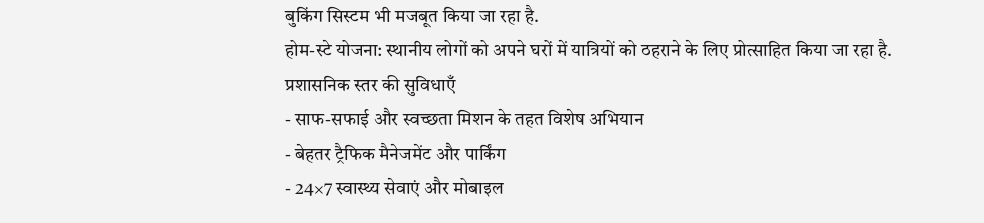बुकिंग सिस्टम भी मजबूत किया जा रहा है.
होम-स्टे योजना: स्थानीय लोगों को अपने घरों में यात्रियों को ठहराने के लिए प्रोत्साहित किया जा रहा है.
प्रशासनिक स्तर की सुविधाएँ
- साफ-सफाई और स्वच्छता मिशन के तहत विशेष अभियान
- बेहतर ट्रैफिक मैनेजमेंट और पार्किंग
- 24×7 स्वास्थ्य सेवाएं और मोबाइल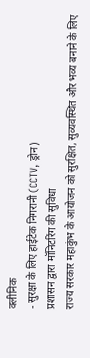क्लीनिक
- सुरक्षा के लिए हाईटेक निगरानी (CCTV, ड्रोन)
प्रशासन द्वारा मॉनिटरिंग की सुविधा
राज्य सरकार महाकुंभ के आयोजन को सुरक्षित, सुव्यवस्थित और भव्य बनाने के लिए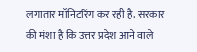लगातार मॉनिटरिंग कर रही है. सरकार की मंशा है कि उत्तर प्रदेश आने वाले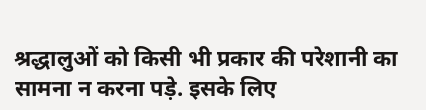श्रद्धालुओं को किसी भी प्रकार की परेशानी का सामना न करना पड़े. इसके लिए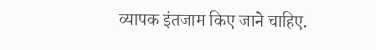व्यापक इंतजाम किए जाने चाहिए.